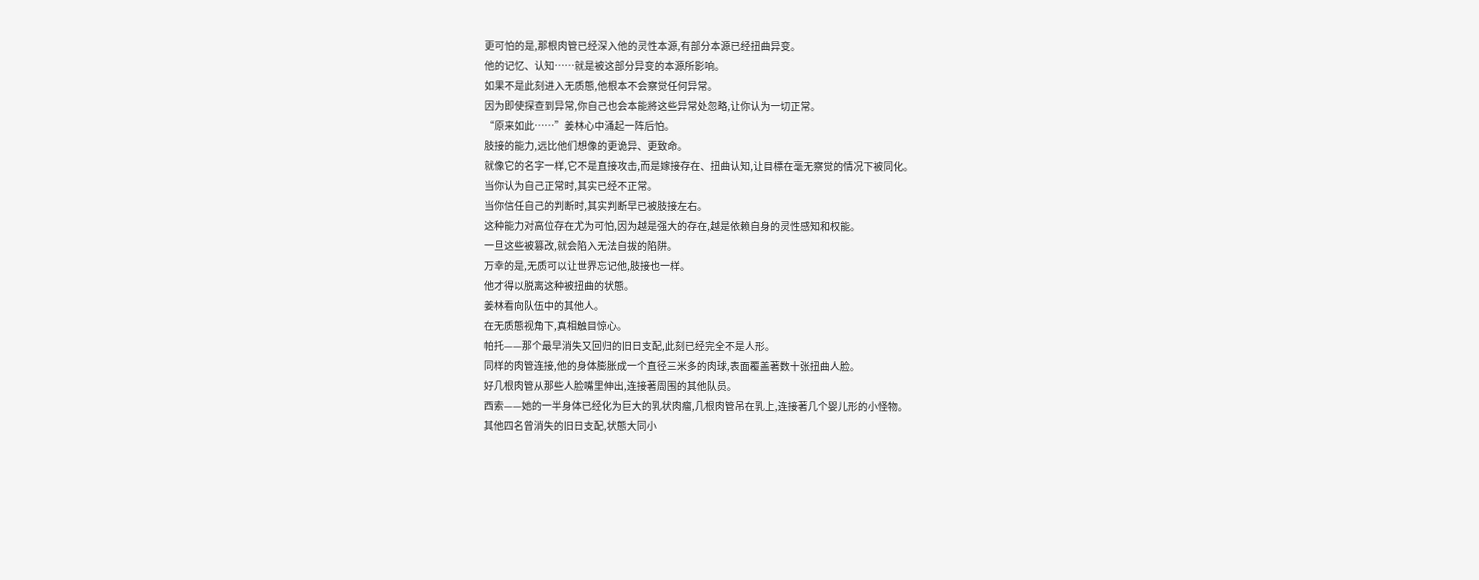更可怕的是,那根肉管已经深入他的灵性本源,有部分本源已经扭曲异变。
他的记忆、认知……就是被这部分异变的本源所影响。
如果不是此刻进入无质態,他根本不会察觉任何异常。
因为即使探查到异常,你自己也会本能將这些异常处忽略,让你认为一切正常。
“原来如此……”姜林心中涌起一阵后怕。
肢接的能力,远比他们想像的更诡异、更致命。
就像它的名字一样,它不是直接攻击,而是嫁接存在、扭曲认知,让目標在毫无察觉的情况下被同化。
当你认为自己正常时,其实已经不正常。
当你信任自己的判断时,其实判断早已被肢接左右。
这种能力对高位存在尤为可怕,因为越是强大的存在,越是依赖自身的灵性感知和权能。
一旦这些被篡改,就会陷入无法自拔的陷阱。
万幸的是,无质可以让世界忘记他,肢接也一样。
他才得以脱离这种被扭曲的状態。
姜林看向队伍中的其他人。
在无质態视角下,真相触目惊心。
帕托——那个最早消失又回归的旧日支配,此刻已经完全不是人形。
同样的肉管连接,他的身体膨胀成一个直径三米多的肉球,表面覆盖著数十张扭曲人脸。
好几根肉管从那些人脸嘴里伸出,连接著周围的其他队员。
西索——她的一半身体已经化为巨大的乳状肉瘤,几根肉管吊在乳上,连接著几个婴儿形的小怪物。
其他四名曾消失的旧日支配,状態大同小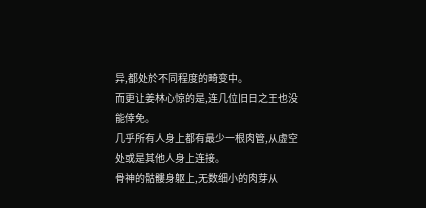异,都处於不同程度的畸变中。
而更让姜林心惊的是,连几位旧日之王也没能倖免。
几乎所有人身上都有最少一根肉管,从虚空处或是其他人身上连接。
骨神的骷髏身躯上,无数细小的肉芽从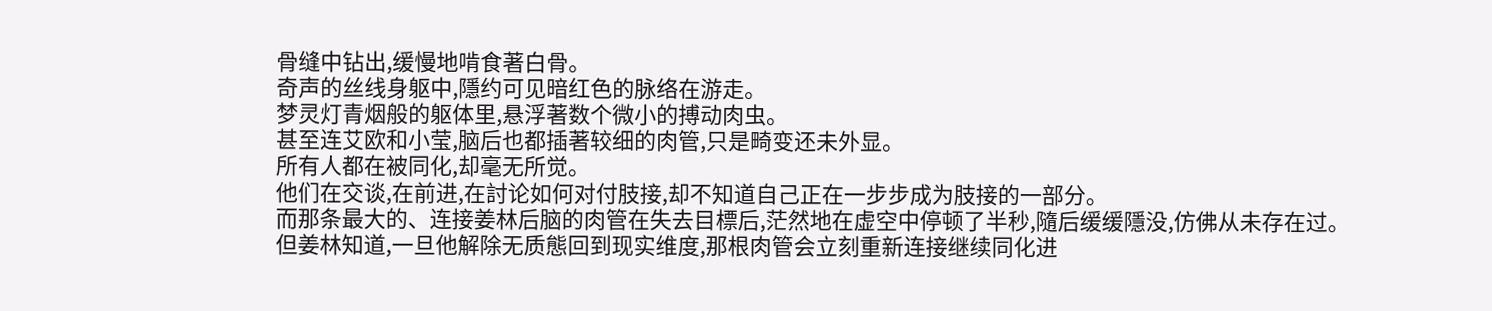骨缝中钻出,缓慢地啃食著白骨。
奇声的丝线身躯中,隱约可见暗红色的脉络在游走。
梦灵灯青烟般的躯体里,悬浮著数个微小的搏动肉虫。
甚至连艾欧和小莹,脑后也都插著较细的肉管,只是畸变还未外显。
所有人都在被同化,却毫无所觉。
他们在交谈,在前进,在討论如何对付肢接,却不知道自己正在一步步成为肢接的一部分。
而那条最大的、连接姜林后脑的肉管在失去目標后,茫然地在虚空中停顿了半秒,隨后缓缓隱没,仿佛从未存在过。
但姜林知道,一旦他解除无质態回到现实维度,那根肉管会立刻重新连接继续同化进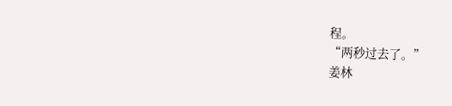程。
“两秒过去了。”
姜林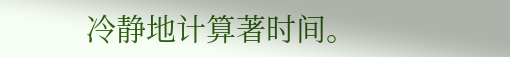冷静地计算著时间。